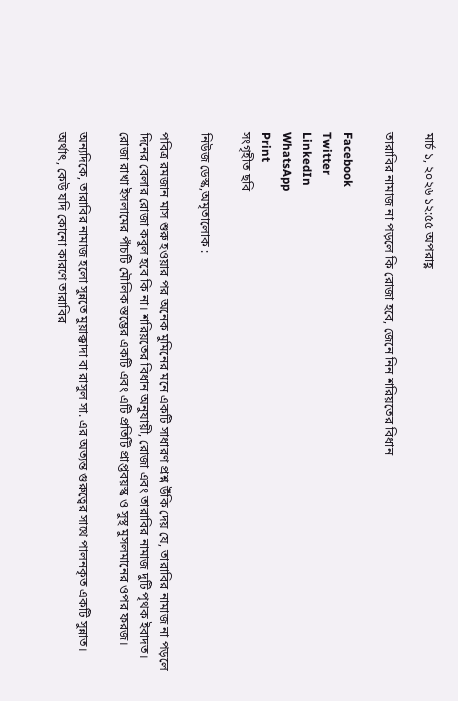মার্চ ১, ২০২৬ ১২:৫৫ অপরাহ্ণ

তারাবির নামাজ না পড়লে কি রোজা হবে, জেনে নিন শরিয়তের বিধান

Facebook
Twitter
LinkedIn
WhatsApp
Print
সংগৃহীত ছবি

নিউজ ডেস্ক,অমৃতালোক :

পবিত্র রমজান মাস শুরু হওয়ার পর অনেক মুমিনের মনে একটি সাধারণ প্রশ্ন উঁকি দেয় যে, তারাবির নামাজ না পড়লে দিনের বেলার রোজা কবুল হবে কি না। শরিয়তের বিধান অনুযায়ী, রোজা এবং তারাবির নামাজ দুটি পৃথক ইবাদত। রোজা রাখা ইসলামের পাঁচটি মৌলিক স্তম্ভের একটি এবং এটি প্রতিটি প্রাপ্তবয়স্ক ও সুস্থ মুসলমানের ওপর ফরজ।

অন্যদিকে, তারাবির নামাজ হলো সুন্নতে মুয়াক্কাদা বা রাসুল সা. এর অত্যন্ত গুরুত্বের সাথে পালনকৃত একটি সুন্নাত। অর্থাৎ, কেউ যদি কোনো কারণে তারাবির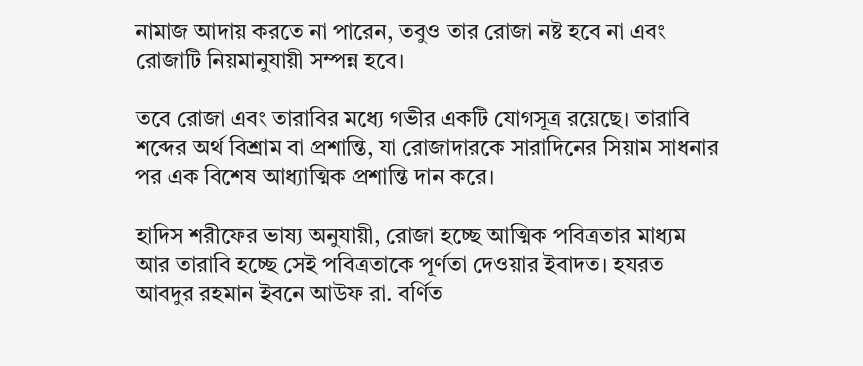নামাজ আদায় করতে না পারেন, তবুও তার রোজা নষ্ট হবে না এবং রোজাটি নিয়মানুযায়ী সম্পন্ন হবে।

তবে রোজা এবং তারাবির মধ্যে গভীর একটি যোগসূত্র রয়েছে। তারাবি শব্দের অর্থ বিশ্রাম বা প্রশান্তি, যা রোজাদারকে সারাদিনের সিয়াম সাধনার পর এক বিশেষ আধ্যাত্মিক প্রশান্তি দান করে।

হাদিস শরীফের ভাষ্য অনুযায়ী, রোজা হচ্ছে আত্মিক পবিত্রতার মাধ্যম আর তারাবি হচ্ছে সেই পবিত্রতাকে পূর্ণতা দেওয়ার ইবাদত। হযরত আবদুর রহমান ইবনে আউফ রা. বর্ণিত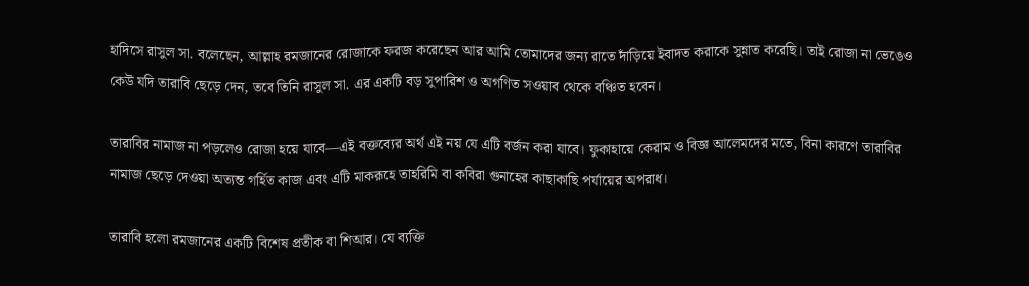হাদিসে রাসুল সা. বলেছেন, আল্লাহ রমজানের রোজাকে ফরজ করেছেন আর আমি তোমাদের জন্য রাতে দাঁড়িয়ে ইবাদত করাকে সুন্নাত করেছি। তাই রোজা না ভেঙেও কেউ যদি তারাবি ছেড়ে দেন, তবে তিনি রাসুল সা. এর একটি বড় সুপারিশ ও অগণিত সওয়াব থেকে বঞ্চিত হবেন।

তারাবির নামাজ না পড়লেও রোজা হয়ে যাবে—এই বক্তব্যের অর্থ এই নয় যে এটি বর্জন করা যাবে। ফুকাহায়ে কেরাম ও বিজ্ঞ আলেমদের মতে, বিনা কারণে তারাবির নামাজ ছেড়ে দেওয়া অত্যন্ত গর্হিত কাজ এবং এটি মাকরূহে তাহরিমি বা কবিরা গুনাহের কাছাকাছি পর্যায়ের অপরাধ।

তারাবি হলো রমজানের একটি বিশেষ প্রতীক বা শিআর। যে ব্যক্তি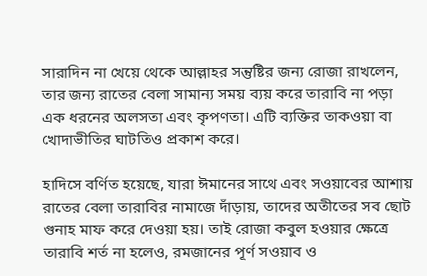সারাদিন না খেয়ে থেকে আল্লাহর সন্তুষ্টির জন্য রোজা রাখলেন, তার জন্য রাতের বেলা সামান্য সময় ব্যয় করে তারাবি না পড়া এক ধরনের অলসতা এবং কৃপণতা। এটি ব্যক্তির তাকওয়া বা খোদাভীতির ঘাটতিও প্রকাশ করে।

হাদিসে বর্ণিত হয়েছে, যারা ঈমানের সাথে এবং সওয়াবের আশায় রাতের বেলা তারাবির নামাজে দাঁড়ায়, তাদের অতীতের সব ছোট গুনাহ মাফ করে দেওয়া হয়। তাই রোজা কবুল হওয়ার ক্ষেত্রে তারাবি শর্ত না হলেও, রমজানের পূর্ণ সওয়াব ও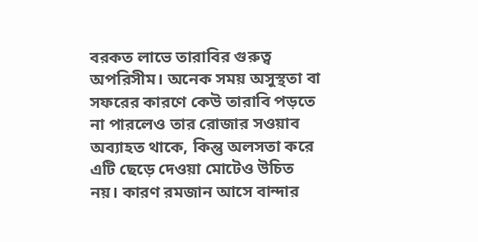বরকত লাভে তারাবির গুরুত্ব অপরিসীম। অনেক সময় অসুস্থতা বা সফরের কারণে কেউ তারাবি পড়তে না পারলেও তার রোজার সওয়াব অব্যাহত থাকে, কিন্তু অলসতা করে এটি ছেড়ে দেওয়া মোটেও উচিত নয়। কারণ রমজান আসে বান্দার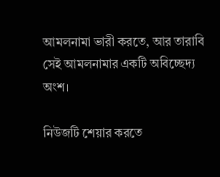আমলনামা ভারী করতে, আর তারাবি সেই আমলনামার একটি অবিচ্ছেদ্য অংশ।

নিউজটি ‍শেয়ার করতে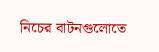নিচের বাটনগুলোতে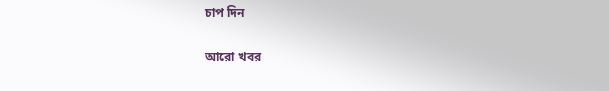চাপ দিন

আরো খবর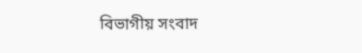বিভাগীয় সংবাদ